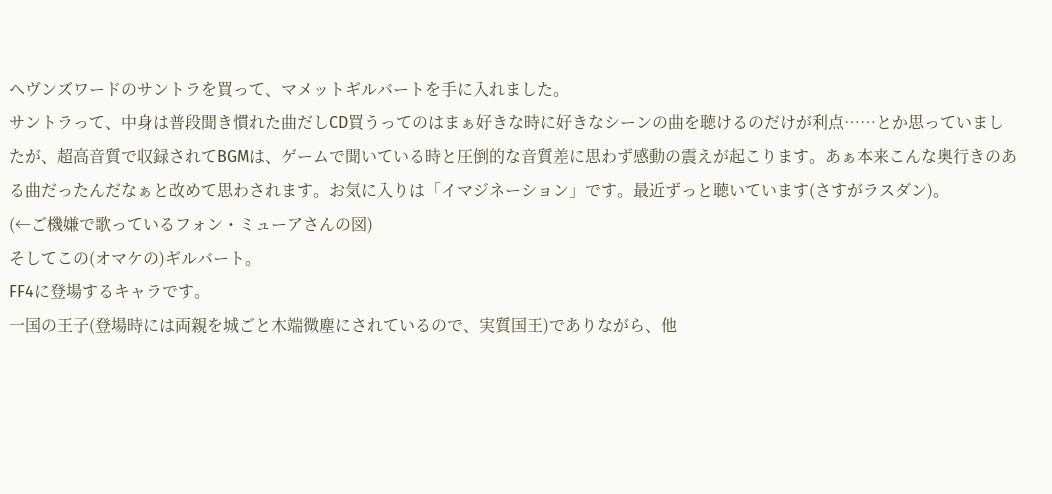ヘヴンズワードのサントラを買って、マメットギルバートを手に入れました。
サントラって、中身は普段聞き慣れた曲だしCD買うってのはまぁ好きな時に好きなシーンの曲を聴けるのだけが利点……とか思っていましたが、超高音質で収録されてBGMは、ゲームで聞いている時と圧倒的な音質差に思わず感動の震えが起こります。あぁ本来こんな奥行きのある曲だったんだなぁと改めて思わされます。お気に入りは「イマジネーション」です。最近ずっと聴いています(さすがラスダン)。
(←ご機嫌で歌っているフォン・ミューアさんの図)
そしてこの(オマケの)ギルバート。
FF4に登場するキャラです。
一国の王子(登場時には両親を城ごと木端微塵にされているので、実質国王)でありながら、他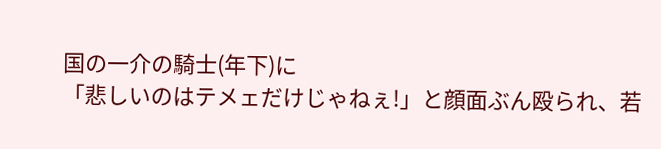国の一介の騎士(年下)に
「悲しいのはテメェだけじゃねぇ!」と顔面ぶん殴られ、若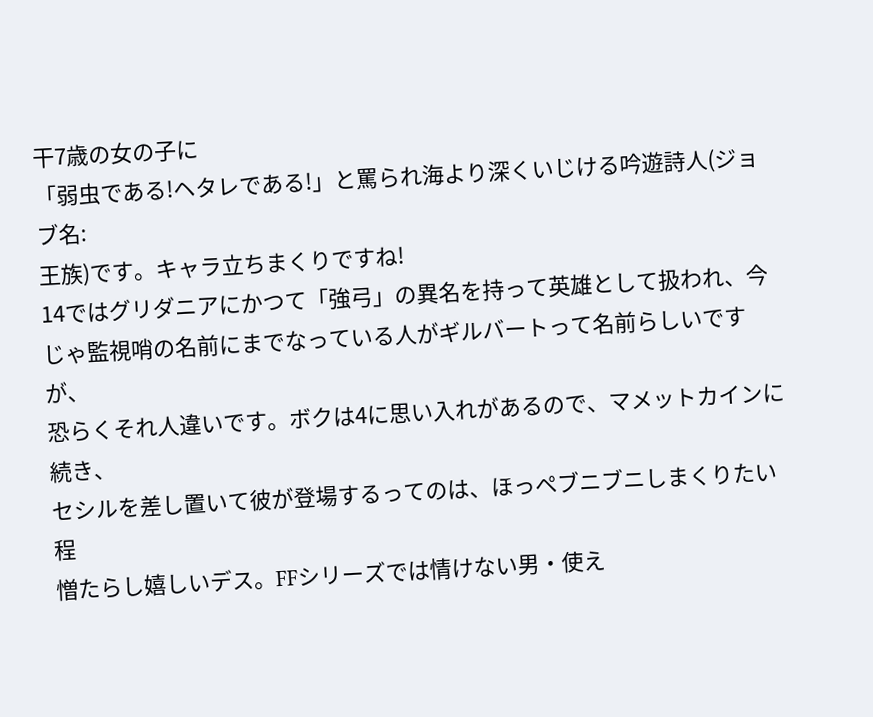干7歳の女の子に
「弱虫である!ヘタレである!」と罵られ海より深くいじける吟遊詩人(ジョブ名:
王族)です。キャラ立ちまくりですね!
14ではグリダニアにかつて「強弓」の異名を持って英雄として扱われ、今じゃ監視哨の名前にまでなっている人がギルバートって名前らしいですが、
恐らくそれ人違いです。ボクは4に思い入れがあるので、マメットカインに続き、
セシルを差し置いて彼が登場するってのは、ほっぺブニブニしまくりたい程
憎たらし嬉しいデス。FFシリーズでは情けない男・使え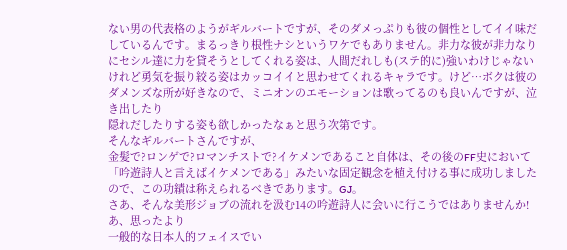ない男の代表格のようがギルバートですが、そのダメっぷりも彼の個性としてイイ味だしているんです。まるっきり根性ナシというワケでもありません。非力な彼が非力なりにセシル達に力を貸そうとしてくれる姿は、人間だれしも(ステ的に)強いわけじゃないけれど勇気を振り絞る姿はカッコイイと思わせてくれるキャラです。けど…ボクは彼のダメンズな所が好きなので、ミニオンのエモーションは歌ってるのも良いんですが、泣き出したり
隠れだしたりする姿も欲しかったなぁと思う次第です。
そんなギルバートさんですが、
金髪で?ロンゲで?ロマンチストで?イケメンであること自体は、その後のFF史において「吟遊詩人と言えばイケメンである」みたいな固定観念を植え付ける事に成功しましたので、この功績は称えられるべきであります。GJ。
さあ、そんな美形ジョブの流れを汲む14の吟遊詩人に会いに行こうではありませんか!
あ、思ったより
一般的な日本人的フェイスでい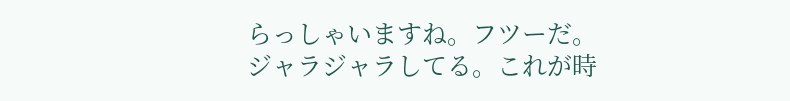らっしゃいますね。フツーだ。
ジャラジャラしてる。これが時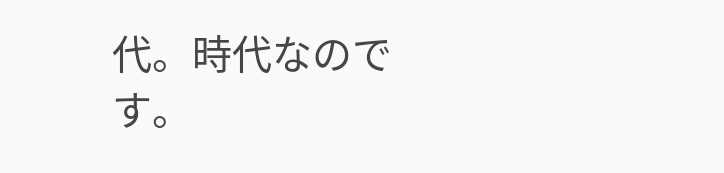代。時代なのです。